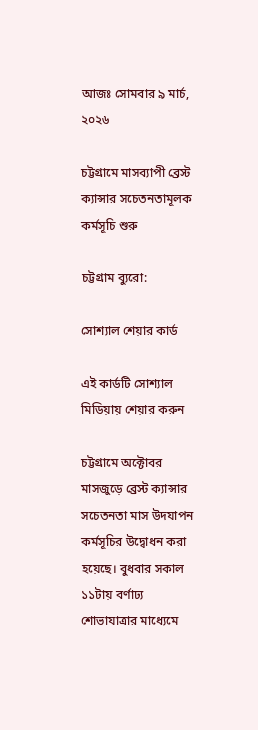আজঃ সোমবার ৯ মার্চ, ২০২৬

চট্টগ্রামে মাসব্যাপী ব্রেস্ট ক্যান্সার সচেতনতামূলক কর্মসূচি শুরু

চট্টগ্রাম ব্যুরো:

সোশ্যাল শেয়ার কার্ড

এই কার্ডটি সোশ্যাল মিডিয়ায় শেয়ার করুন

চট্টগ্রামে অক্টোবর মাসজুড়ে ব্রেস্ট ক্যান্সার সচেতনতা মাস উদযাপন কর্মসূচির উদ্বোধন করা হয়েছে। বুধবার সকাল ১১টায় বর্ণাঢ্য শোভাযাত্রার মাধ্যেমে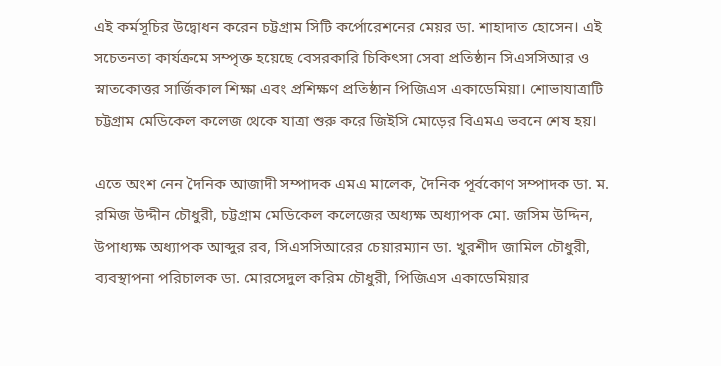এই কর্মসূচির উদ্বোধন করেন চট্টগ্রাম সিটি কর্পোরেশনের মেয়র ডা. শাহাদাত হোসেন। এই সচেতনতা কার্যক্রমে সম্পৃক্ত হয়েছে বেসরকারি চিকিৎসা সেবা প্রতিষ্ঠান সিএসসিআর ও স্নাতকোত্তর সার্জিকাল শিক্ষা এবং প্রশিক্ষণ প্রতিষ্ঠান পিজিএস একাডেমিয়া। শোভাযাত্রাটি চট্টগ্রাম মেডিকেল কলেজ থেকে যাত্রা শুরু করে জিইসি মোড়ের বিএমএ ভবনে শেষ হয়।

এতে অংশ নেন দৈনিক আজাদী সম্পাদক এমএ মালেক, দৈনিক পূর্বকোণ সম্পাদক ডা. ম. রমিজ উদ্দীন চৌধুরী, চট্টগ্রাম মেডিকেল কলেজের অধ্যক্ষ অধ্যাপক মো. জসিম উদ্দিন, উপাধ্যক্ষ অধ্যাপক আব্দুর রব, সিএসসিআরের চেয়ারম্যান ডা. খুরশীদ জামিল চৌধুরী, ব্যবস্থাপনা পরিচালক ডা. মোরসেদুল করিম চৌধুরী, পিজিএস একাডেমিয়ার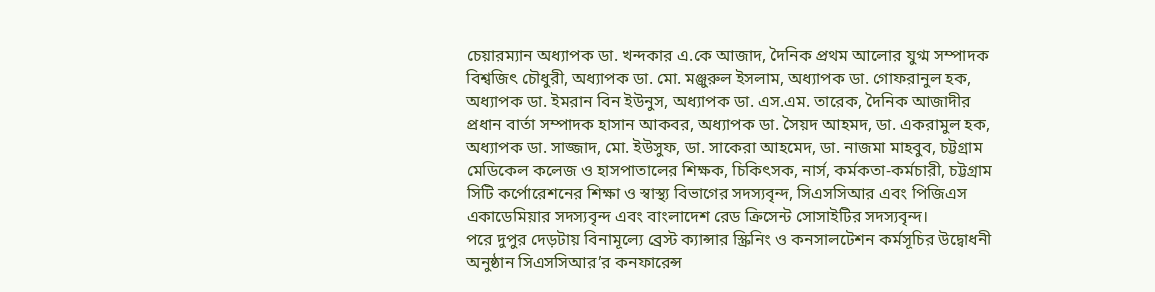চেয়ারম্যান অধ্যাপক ডা. খন্দকার এ.কে আজাদ, দৈনিক প্রথম আলোর যুগ্ম সম্পাদক বিশ্বজিৎ চৌধুরী, অধ্যাপক ডা. মো. মঞ্জুরুল ইসলাম, অধ্যাপক ডা. গোফরানুল হক, অধ্যাপক ডা. ইমরান বিন ইউনুস, অধ্যাপক ডা. এস.এম. তারেক, দৈনিক আজাদীর প্রধান বার্তা সম্পাদক হাসান আকবর, অধ্যাপক ডা. সৈয়দ আহমদ, ডা. একরামুল হক, অধ্যাপক ডা. সাজ্জাদ, মো. ইউসুফ, ডা. সাকেরা আহমেদ, ডা. নাজমা মাহবুব, চট্টগ্রাম মেডিকেল কলেজ ও হাসপাতালের শিক্ষক, চিকিৎসক, নার্স, কর্মকতা-কর্মচারী, চট্টগ্রাম সিটি কর্পোরেশনের শিক্ষা ও স্বাস্থ্য বিভাগের সদস্যবৃন্দ, সিএসসিআর এবং পিজিএস একাডেমিয়ার সদস্যবৃন্দ এবং বাংলাদেশ রেড ক্রিসেন্ট সোসাইটির সদস্যবৃন্দ।
পরে দুপুর দেড়টায় বিনামূল্যে ব্রেস্ট ক্যান্সার স্ক্রিনিং ও কনসালটেশন কর্মসূচির উদ্বোধনী অনুষ্ঠান সিএসসিআর’র কনফারেন্স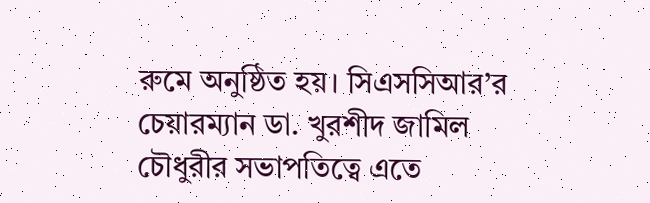রুমে অনুষ্ঠিত হয়। সিএসসিআর’র চেয়ারম্যান ডা. খুরশীদ জামিল চৌধুরীর সভাপতিত্বে এতে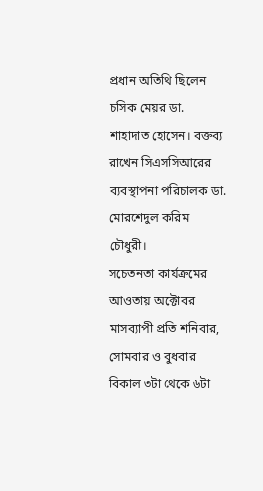প্রধান অতিথি ছিলেন চসিক মেয়র ডা. শাহাদাত হোসেন। বক্তব্য রাখেন সিএসসিআরের ব্যবস্থাপনা পরিচালক ডা. মোরশেদুল করিম চৌধুরী।
সচেতনতা কার্যক্রমের আওতায় অক্টোবর মাসব্যাপী প্রতি শনিবার, সোমবার ও বুধবার বিকাল ৩টা থেকে ৬টা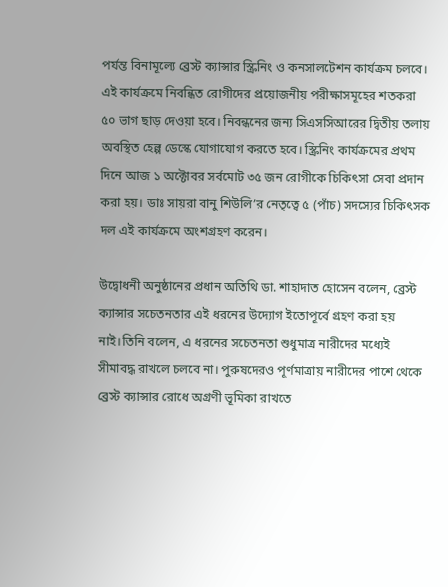পর্যন্ত বিনামূল্যে ব্রেস্ট ক্যান্সার স্ক্রিনিং ও কনসালটেশন কার্যক্রম চলবে। এই কার্যক্রমে নিবন্ধিত রোগীদের প্রয়োজনীয় পরীক্ষাসমূহের শতকরা ৫০ ভাগ ছাড় দেওয়া হবে। নিবন্ধনের জন্য সিএসসিআরের দ্বিতীয় তলায় অবস্থিত হেল্প ডেস্কে যোগাযোগ করতে হবে। স্ক্রিনিং কার্যক্রমের প্রথম দিনে আজ ১ অক্টোবর সর্বমোট ৩৫ জন রোগীকে চিকিৎসা সেবা প্রদান করা হয়। ডাঃ সায়রা বানু শিউলি’র নেতৃত্বে ৫ (পাঁচ) সদস্যের চিকিৎসক দল এই কার্যক্রমে অংশগ্রহণ করেন।

উদ্বোধনী অনুষ্ঠানের প্রধান অতিথি ডা. শাহাদাত হোসেন বলেন, ব্রেস্ট ক্যান্সার সচেতনতার এই ধরনের উদ্যোগ ইতোপূর্বে গ্রহণ করা হয় নাই।তিনি বলেন, এ ধরনের সচেতনতা শুধুমাত্র নারীদের মধ্যেই সীমাবদ্ধ রাখলে চলবে না। পুরুষদেরও পূর্ণমাত্রায় নারীদের পাশে থেকে ব্রেস্ট ক্যান্সার রোধে অগ্রণী ভূমিকা রাখতে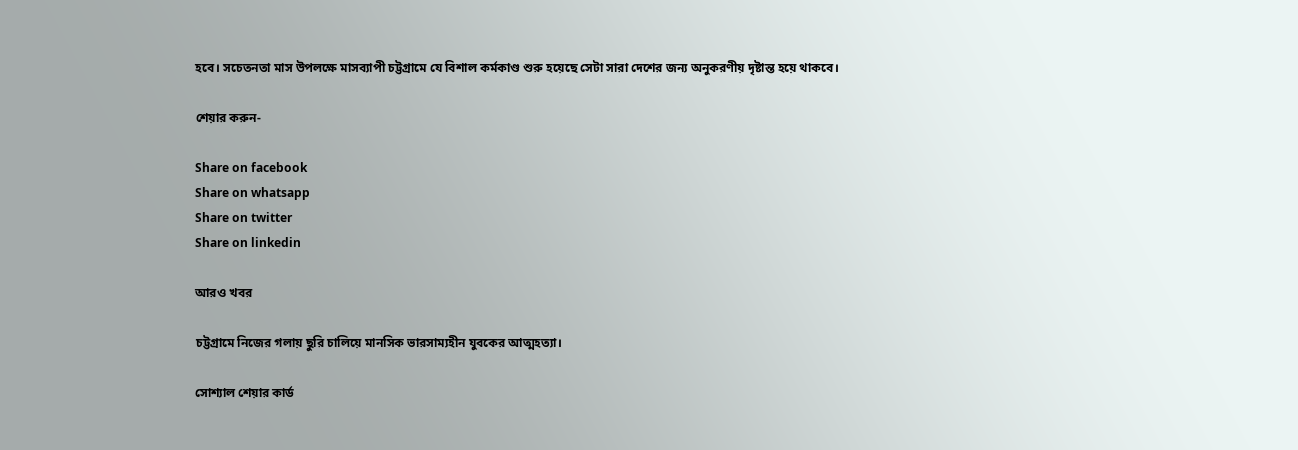হবে। সচেতনতা মাস উপলক্ষে মাসব্যাপী চট্টগ্রামে যে বিশাল কর্মকাণ্ড শুরু হয়েছে সেটা সারা দেশের জন্য অনুকরণীয় দৃষ্টান্ত হয়ে থাকবে।

শেয়ার করুন-

Share on facebook
Share on whatsapp
Share on twitter
Share on linkedin

আরও খবর

চট্টগ্রামে নিজের গলায় ছুরি চালিয়ে মানসিক ভারসাম্যহীন যুবকের আত্মহত্যা।

সোশ্যাল শেয়ার কার্ড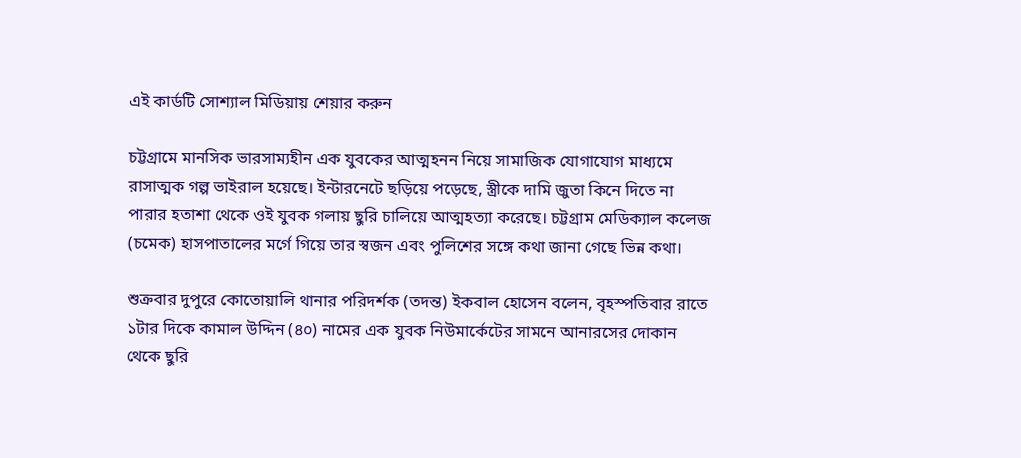এই কার্ডটি সোশ্যাল মিডিয়ায় শেয়ার করুন

চট্টগ্রামে মানসিক ভারসাম্যহীন এক যুবকের আত্মহনন নিয়ে সামাজিক যোগাযোগ মাধ্যমে রাসাত্মক গল্প ভাইরাল হয়েছে। ইন্টারনেটে ছড়িয়ে পড়েছে, স্ত্রীকে দামি জুতা কিনে দিতে না পারার হতাশা থেকে ওই যুবক গলায় ছুরি চালিয়ে আত্মহত্যা করেছে। চট্টগ্রাম মেডিক্যাল কলেজ (চমেক) হাসপাতালের মর্গে গিয়ে তার স্বজন এবং পুলিশের সঙ্গে কথা জানা গেছে ভিন্ন কথা।

শুক্রবার দুপুরে কোতোয়ালি থানার পরিদর্শক (তদন্ত) ইকবাল হোসেন বলেন, বৃহস্পতিবার রাতে ১টার দিকে কামাল উদ্দিন (৪০) নামের এক যুবক নিউমার্কেটের সামনে আনারসের দোকান থেকে ছুরি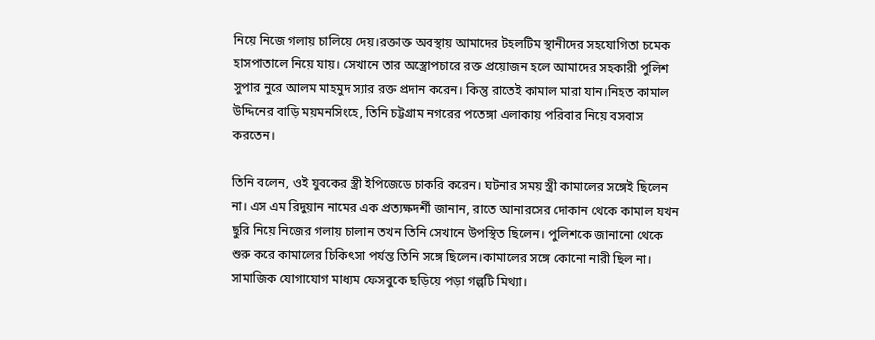নিয়ে নিজে গলায় চালিয়ে দেয়।রক্তাক্ত অবস্থায় আমাদের টহলটিম স্থানীদের সহযোগিতা চমেক হাসপাতালে নিয়ে যায়। সেখানে তার অস্ত্রোপচারে রক্ত প্রয়োজন হলে আমাদের সহকারী পুলিশ সুপার নুরে আলম মাহমুদ স্যার রক্ত প্রদান করেন। কিন্তু রাতেই কামাল মারা যান।নিহত কামাল উদ্দিনের বাড়ি ময়মনসিংহে, তিনি চট্টগ্রাম নগরের পতেঙ্গা এলাকায় পরিবার নিয়ে বসবাস করতেন।

তিনি বলেন, ওই যুবকের স্ত্রী ইপিজেডে চাকরি করেন। ঘটনার সময় স্ত্রী কামালের সঙ্গেই ছিলেন না। এস এম রিদুয়ান নামের এক প্রত্যক্ষদর্শী জানান, রাতে আনারসের দোকান থেকে কামাল যখন ছুরি নিয়ে নিজের গলায় চালান তখন তিনি সেখানে উপস্থিত ছিলেন। পুলিশকে জানানো থেকে শুরু করে কামালের চিকিৎসা পর্যন্ত তিনি সঙ্গে ছিলেন।কামালের সঙ্গে কোনো নারী ছিল না। সামাজিক যোগাযোগ মাধ্যম ফেসবুকে ছড়িয়ে পড়া গল্পটি মিথ্যা।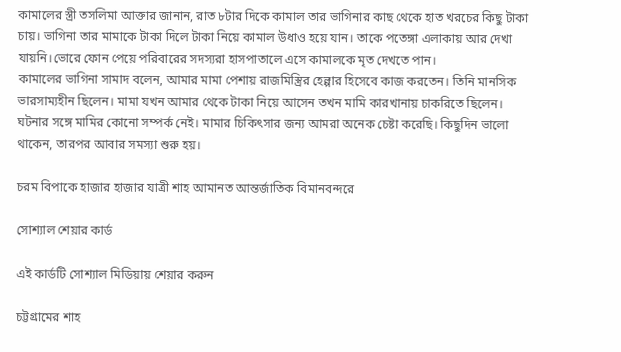কামালের স্ত্রী তসলিমা আক্তার জানান, রাত ৮টার দিকে কামাল তার ভাগিনার কাছ থেকে হাত খরচের কিছু টাকা চায়। ভাগিনা তার মামাকে টাকা দিলে টাকা নিয়ে কামাল উধাও হয়ে যান। তাকে পতেঙ্গা এলাকায় আর দেখা যায়নি।ভোরে ফোন পেয়ে পরিবারের সদস্যরা হাসপাতালে এসে কামালকে মৃত দেখতে পান।
কামালের ভাগিনা সামাদ বলেন, আমার মামা পেশায় রাজমিস্ত্রির হেল্পার হিসেবে কাজ করতেন। তিনি মানসিক ভারসাম্যহীন ছিলেন। মামা যখন আমার থেকে টাকা নিয়ে আসেন তখন মামি কারখানায় চাকরিতে ছিলেন। ঘটনার সঙ্গে মামির কোনো সম্পর্ক নেই। মামার চিকিৎসার জন্য আমরা অনেক চেষ্টা করেছি। কিছুদিন ভালো থাকেন, তারপর আবার সমস্যা শুরু হয়।

চরম বিপাকে হাজার হাজার যাত্রী শাহ আমানত আন্তর্জাতিক বিমানবন্দরে

সোশ্যাল শেয়ার কার্ড

এই কার্ডটি সোশ্যাল মিডিয়ায় শেয়ার করুন

চট্টগ্রামের শাহ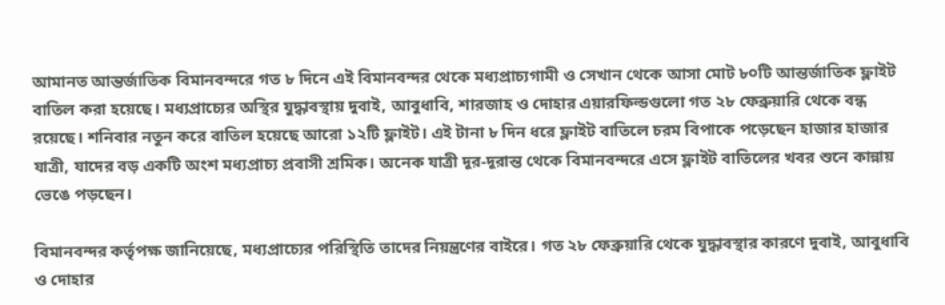আমানত আন্তর্জাতিক বিমানবন্দরে গত ৮ দিনে এই বিমানবন্দর থেকে মধ্যপ্রাচ্যগামী ও সেখান থেকে আসা মোট ৮০টি আন্তর্জাতিক ফ্লাইট বাতিল করা হয়েছে। মধ্যপ্রাচ্যের অস্থির যুদ্ধাবস্থায় দুবাই, আবুধাবি, শারজাহ ও দোহার এয়ারফিল্ডগুলো গত ২৮ ফেব্রুয়ারি থেকে বন্ধ রয়েছে। শনিবার নতুন করে বাতিল হয়েছে আরো ১২টি ফ্লাইট। এই টানা ৮ দিন ধরে ফ্লাইট বাতিলে চরম বিপাকে পড়েছেন হাজার হাজার যাত্রী, যাদের বড় একটি অংশ মধ্যপ্রাচ্য প্রবাসী শ্রমিক। অনেক যাত্রী দূর-দূরান্ত থেকে বিমানবন্দরে এসে ফ্লাইট বাতিলের খবর শুনে কান্নায় ভেঙে পড়ছেন।

বিমানবন্দর কর্তৃপক্ষ জানিয়েছে, মধ্যপ্রাচ্যের পরিস্থিতি তাদের নিয়ন্ত্রণের বাইরে। গত ২৮ ফেব্রুয়ারি থেকে যুদ্ধাবস্থার কারণে দুবাই, আবুধাবি ও দোহার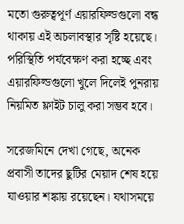মতো গুরুত্বপূর্ণ এয়ারফিল্ডগুলো বন্ধ থাকায় এই অচলাবস্থার সৃষ্টি হয়েছে। পরিস্থিতি পর্যবেক্ষণ করা হচ্ছে এবং এয়ারফিল্ডগুলো খুলে দিলেই পুনরায় নিয়মিত ফ্লাইট চালু করা সম্ভব হবে।

সরেজমিনে দেখা গেছে, অনেক প্রবাসী তাদের ছুটির মেয়াদ শেষ হয়ে যাওয়ার শঙ্কায় রয়েছেন। যথাসময়ে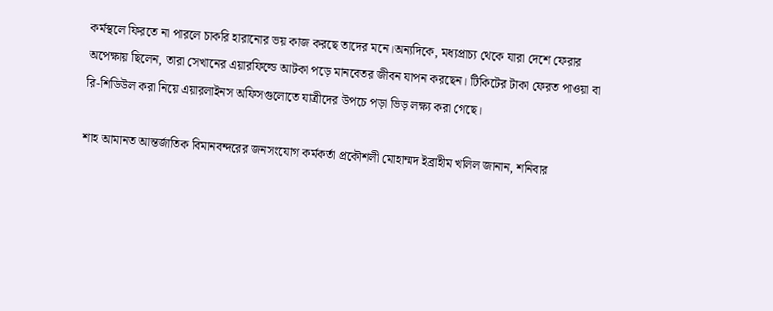কর্মস্থলে ফিরতে না পারলে চাকরি হারানোর ভয় কাজ করছে তাদের মনে।অন্যদিকে, মধ্যপ্রাচ্য থেকে যারা দেশে ফেরার অপেক্ষায় ছিলেন, তারা সেখানের এয়ারফিল্ডে আটকা পড়ে মানবেতর জীবন যাপন করছেন। টিকিটের টাকা ফেরত পাওয়া বা রি-শিডিউল করা নিয়ে এয়ারলাইনস অফিসগুলোতে যাত্রীদের উপচে পড়া ভিড় লক্ষ্য করা গেছে।

শাহ আমানত আন্তর্জাতিক বিমানবন্দরের জনসংযোগ কর্মকর্তা প্রকৌশলী মোহাম্মদ ইব্রাহীম খলিল জানান, শনিবার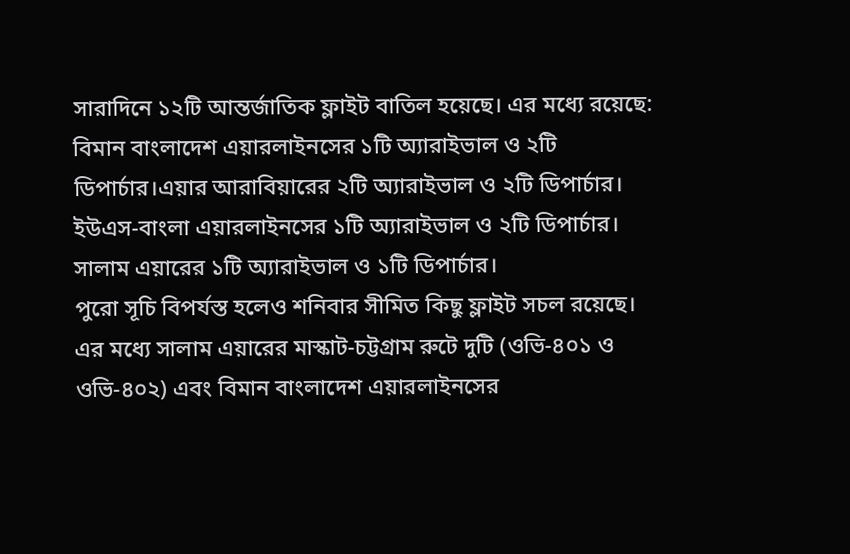সারাদিনে ১২টি আন্তর্জাতিক ফ্লাইট বাতিল হয়েছে। এর মধ্যে রয়েছে: বিমান বাংলাদেশ এয়ারলাইনসের ১টি অ্যারাইভাল ও ২টি ডিপার্চার।এয়ার আরাবিয়ারের ২টি অ্যারাইভাল ও ২টি ডিপার্চার। ইউএস-বাংলা এয়ারলাইনসের ১টি অ্যারাইভাল ও ২টি ডিপার্চার। সালাম এয়ারের ১টি অ্যারাইভাল ও ১টি ডিপার্চার।
পুরো সূচি বিপর্যস্ত হলেও শনিবার সীমিত কিছু ফ্লাইট সচল রয়েছে। এর মধ্যে সালাম এয়ারের মাস্কাট-চট্টগ্রাম রুটে দুটি (ওভি-৪০১ ও ওভি-৪০২) এবং বিমান বাংলাদেশ এয়ারলাইনসের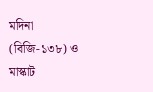মদিনা (বিজি-১৩৮) ও মাস্কাট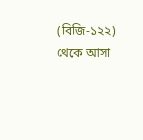(বিজি-১২২) থেকে আসা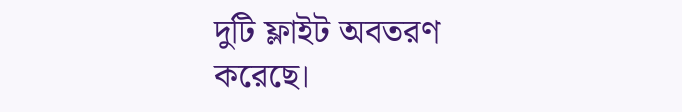দুটি ফ্লাইট অবতরণ করেছে।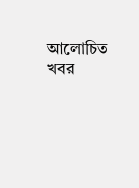আলোচিত খবর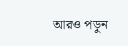আরও পড়ুন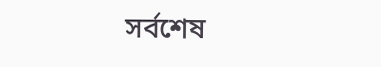সর্বশেষ